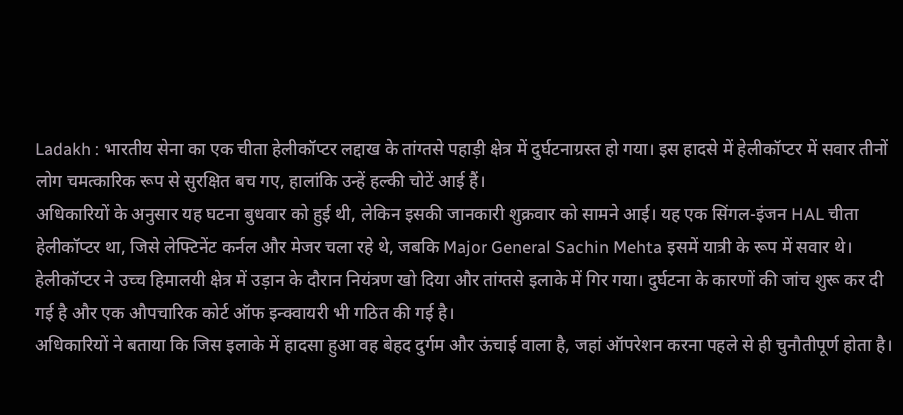Ladakh : भारतीय सेना का एक चीता हेलीकॉप्टर लद्दाख के तांग्तसे पहाड़ी क्षेत्र में दुर्घटनाग्रस्त हो गया। इस हादसे में हेलीकॉप्टर में सवार तीनों लोग चमत्कारिक रूप से सुरक्षित बच गए, हालांकि उन्हें हल्की चोटें आई हैं।
अधिकारियों के अनुसार यह घटना बुधवार को हुई थी, लेकिन इसकी जानकारी शुक्रवार को सामने आई। यह एक सिंगल-इंजन HAL चीता हेलीकॉप्टर था, जिसे लेफ्टिनेंट कर्नल और मेजर चला रहे थे, जबकि Major General Sachin Mehta इसमें यात्री के रूप में सवार थे।
हेलीकॉप्टर ने उच्च हिमालयी क्षेत्र में उड़ान के दौरान नियंत्रण खो दिया और तांग्तसे इलाके में गिर गया। दुर्घटना के कारणों की जांच शुरू कर दी गई है और एक औपचारिक कोर्ट ऑफ इन्क्वायरी भी गठित की गई है।
अधिकारियों ने बताया कि जिस इलाके में हादसा हुआ वह बेहद दुर्गम और ऊंचाई वाला है, जहां ऑपरेशन करना पहले से ही चुनौतीपूर्ण होता है।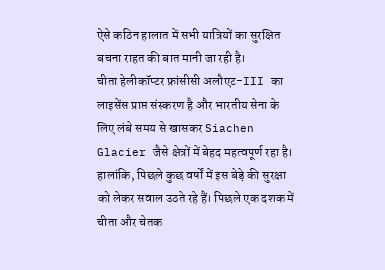ऐसे कठिन हालात में सभी यात्रियों का सुरक्षित बचना राहत की बात मानी जा रही है।
चीता हेलीकॉप्टर फ्रांसीसी अलौएट-III का लाइसेंस प्राप्त संस्करण है और भारतीय सेना के लिए लंबे समय से खासकर Siachen Glacier जैसे क्षेत्रों में बेहद महत्वपूर्ण रहा है।
हालांकि, पिछले कुछ वर्षों में इस बेड़े की सुरक्षा को लेकर सवाल उठते रहे हैं। पिछले एक दशक में चीता और चेतक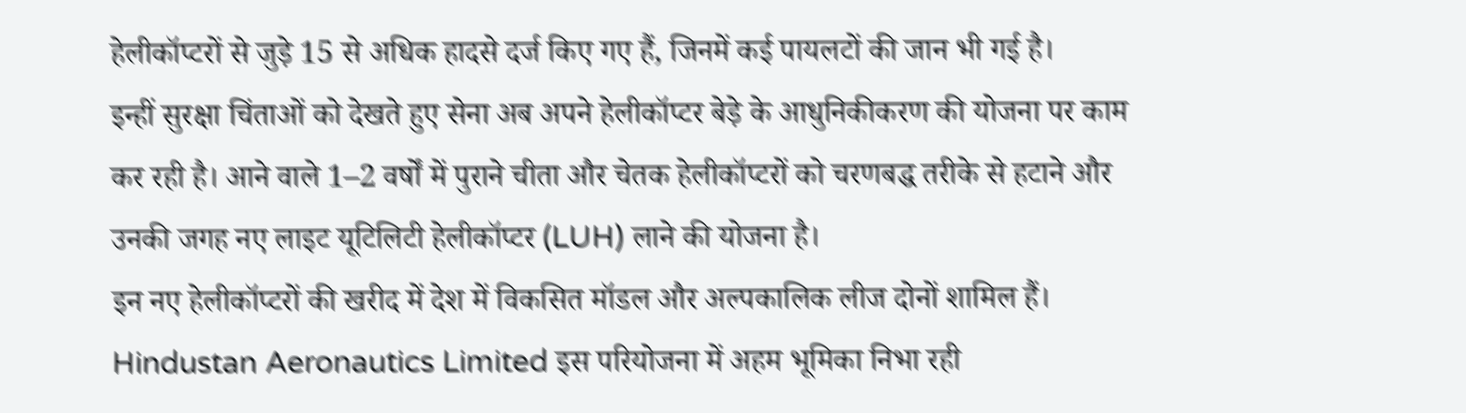हेलीकॉप्टरों से जुड़े 15 से अधिक हादसे दर्ज किए गए हैं, जिनमें कई पायलटों की जान भी गई है।
इन्हीं सुरक्षा चिंताओं को देखते हुए सेना अब अपने हेलीकॉप्टर बेड़े के आधुनिकीकरण की योजना पर काम कर रही है। आने वाले 1–2 वर्षों में पुराने चीता और चेतक हेलीकॉप्टरों को चरणबद्ध तरीके से हटाने और उनकी जगह नए लाइट यूटिलिटी हेलीकॉप्टर (LUH) लाने की योजना है।
इन नए हेलीकॉप्टरों की खरीद में देश में विकसित मॉडल और अल्पकालिक लीज दोनों शामिल हैं। Hindustan Aeronautics Limited इस परियोजना में अहम भूमिका निभा रही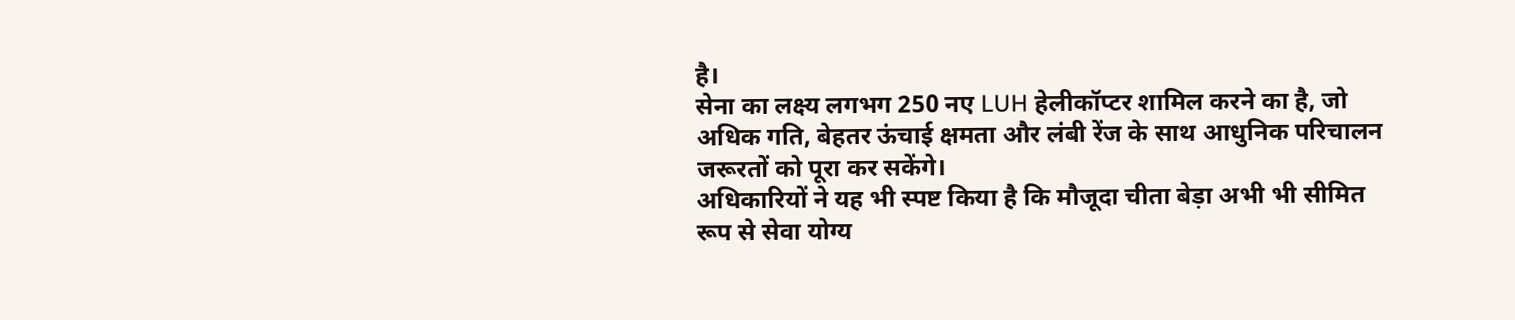है।
सेना का लक्ष्य लगभग 250 नए LUH हेलीकॉप्टर शामिल करने का है, जो अधिक गति, बेहतर ऊंचाई क्षमता और लंबी रेंज के साथ आधुनिक परिचालन जरूरतों को पूरा कर सकेंगे।
अधिकारियों ने यह भी स्पष्ट किया है कि मौजूदा चीता बेड़ा अभी भी सीमित रूप से सेवा योग्य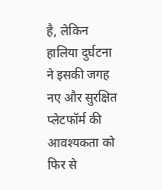है, लेकिन हालिया दुर्घटना ने इसकी जगह नए और सुरक्षित प्लेटफॉर्म की आवश्यकता को फिर से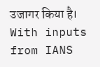उजागर किया है।
With inputs from IANS